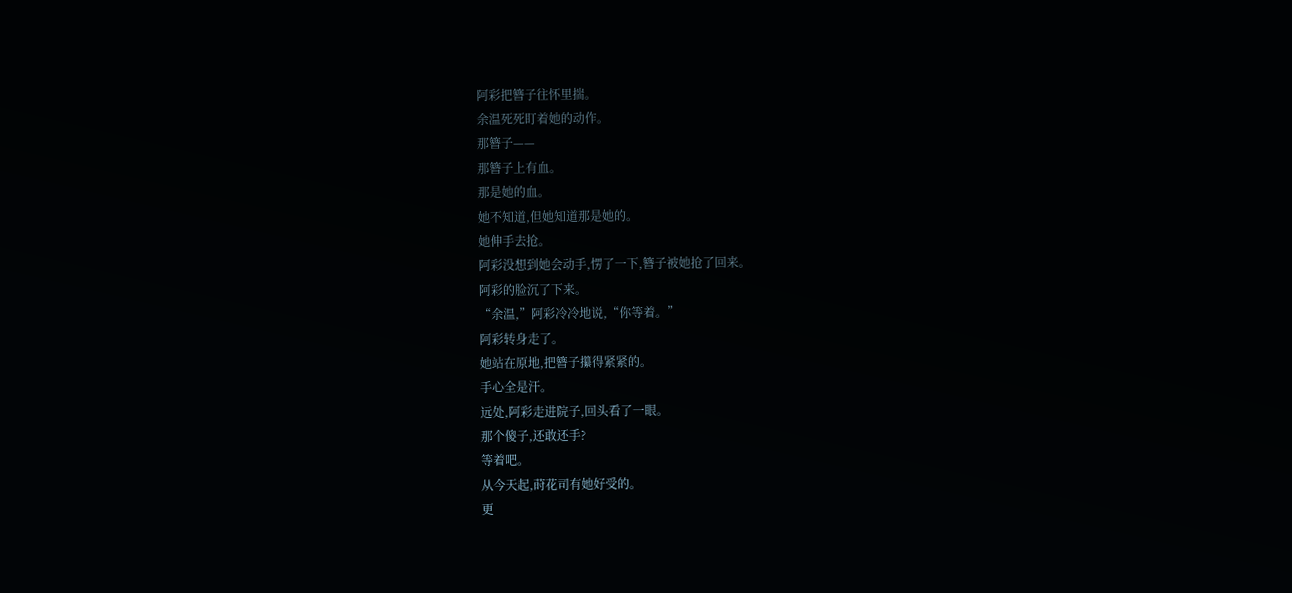阿彩把簪子往怀里揣。
余温死死盯着她的动作。
那簪子——
那簪子上有血。
那是她的血。
她不知道,但她知道那是她的。
她伸手去抢。
阿彩没想到她会动手,愣了一下,簪子被她抢了回来。
阿彩的脸沉了下来。
“余温,”阿彩冷冷地说,“你等着。”
阿彩转身走了。
她站在原地,把簪子攥得紧紧的。
手心全是汗。
远处,阿彩走进院子,回头看了一眼。
那个傻子,还敢还手?
等着吧。
从今天起,莳花司有她好受的。
更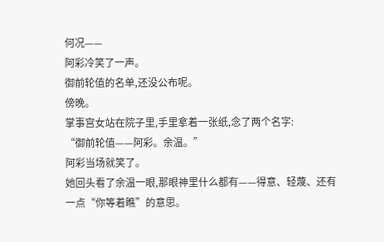何况——
阿彩冷笑了一声。
御前轮值的名单,还没公布呢。
傍晚。
掌事宫女站在院子里,手里拿着一张纸,念了两个名字:
“御前轮值——阿彩。余温。”
阿彩当场就笑了。
她回头看了余温一眼,那眼神里什么都有——得意、轻蔑、还有一点“你等着瞧”的意思。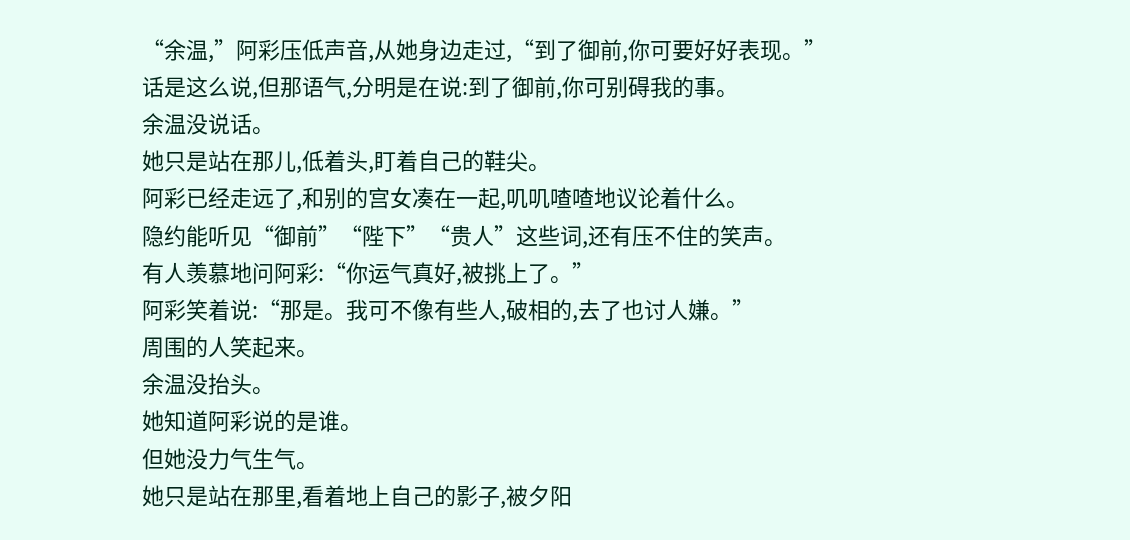“余温,”阿彩压低声音,从她身边走过,“到了御前,你可要好好表现。”
话是这么说,但那语气,分明是在说:到了御前,你可别碍我的事。
余温没说话。
她只是站在那儿,低着头,盯着自己的鞋尖。
阿彩已经走远了,和别的宫女凑在一起,叽叽喳喳地议论着什么。
隐约能听见“御前”“陛下”“贵人”这些词,还有压不住的笑声。
有人羡慕地问阿彩:“你运气真好,被挑上了。”
阿彩笑着说:“那是。我可不像有些人,破相的,去了也讨人嫌。”
周围的人笑起来。
余温没抬头。
她知道阿彩说的是谁。
但她没力气生气。
她只是站在那里,看着地上自己的影子,被夕阳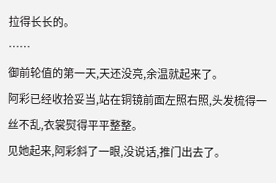拉得长长的。
……
御前轮值的第一天,天还没亮,余温就起来了。
阿彩已经收拾妥当,站在铜镜前面左照右照,头发梳得一丝不乱,衣裳熨得平平整整。
见她起来,阿彩斜了一眼,没说话,推门出去了。